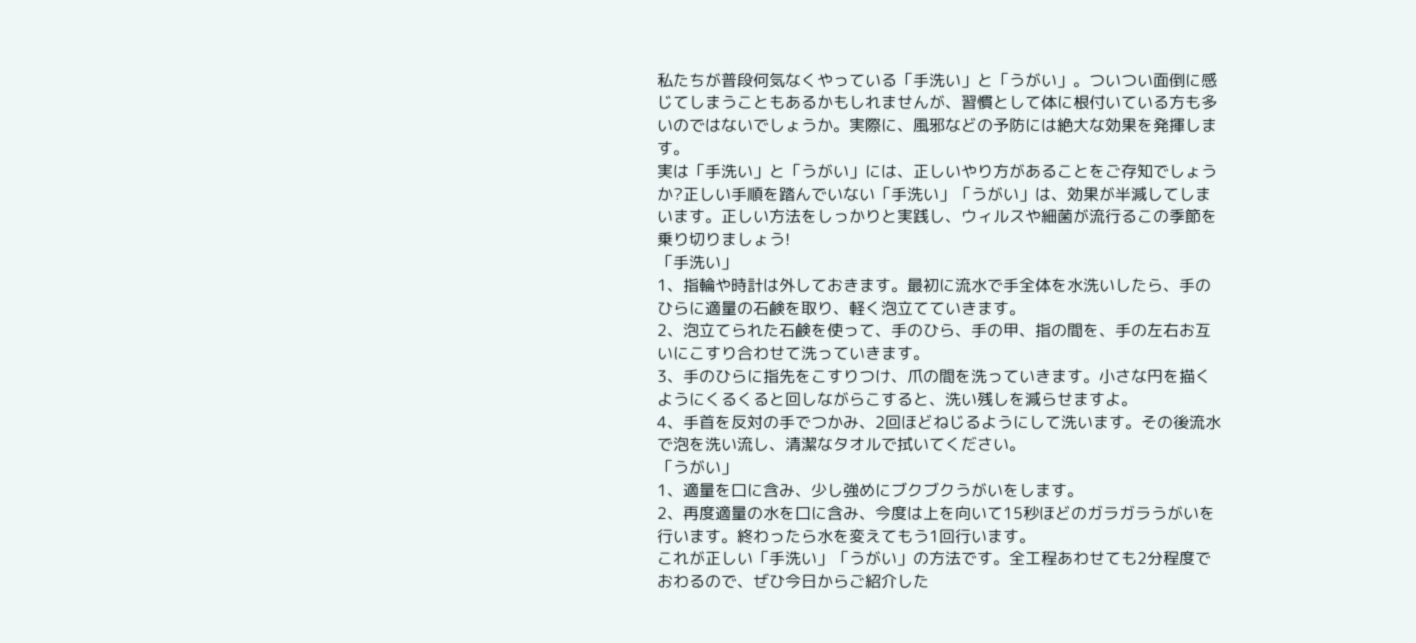私たちが普段何気なくやっている「手洗い」と「うがい」。ついつい面倒に感じてしまうこともあるかもしれませんが、習慣として体に根付いている方も多いのではないでしょうか。実際に、風邪などの予防には絶大な効果を発揮します。
実は「手洗い」と「うがい」には、正しいやり方があることをご存知でしょうか?正しい手順を踏んでいない「手洗い」「うがい」は、効果が半減してしまいます。正しい方法をしっかりと実践し、ウィルスや細菌が流行るこの季節を乗り切りましょう!
「手洗い」
1、指輪や時計は外しておきます。最初に流水で手全体を水洗いしたら、手のひらに適量の石鹸を取り、軽く泡立てていきます。
2、泡立てられた石鹸を使って、手のひら、手の甲、指の間を、手の左右お互いにこすり合わせて洗っていきます。
3、手のひらに指先をこすりつけ、爪の間を洗っていきます。小さな円を描くようにくるくると回しながらこすると、洗い残しを減らせますよ。
4、手首を反対の手でつかみ、2回ほどねじるようにして洗います。その後流水で泡を洗い流し、清潔なタオルで拭いてください。
「うがい」
1、適量を口に含み、少し強めにブクブクうがいをします。
2、再度適量の水を口に含み、今度は上を向いて15秒ほどのガラガラうがいを行います。終わったら水を変えてもう1回行います。
これが正しい「手洗い」「うがい」の方法です。全工程あわせても2分程度でおわるので、ぜひ今日からご紹介した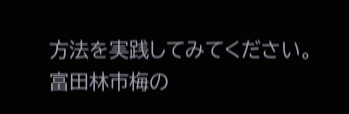方法を実践してみてください。
富田林市梅の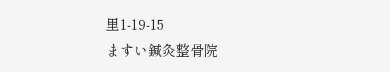里1-19-15
ますい鍼灸整骨院